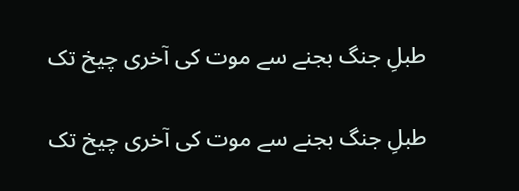طبلِ جنگ بجنے سے موت کی آخری چیخ تک

طبلِ جنگ بجنے سے موت کی آخری چیخ تک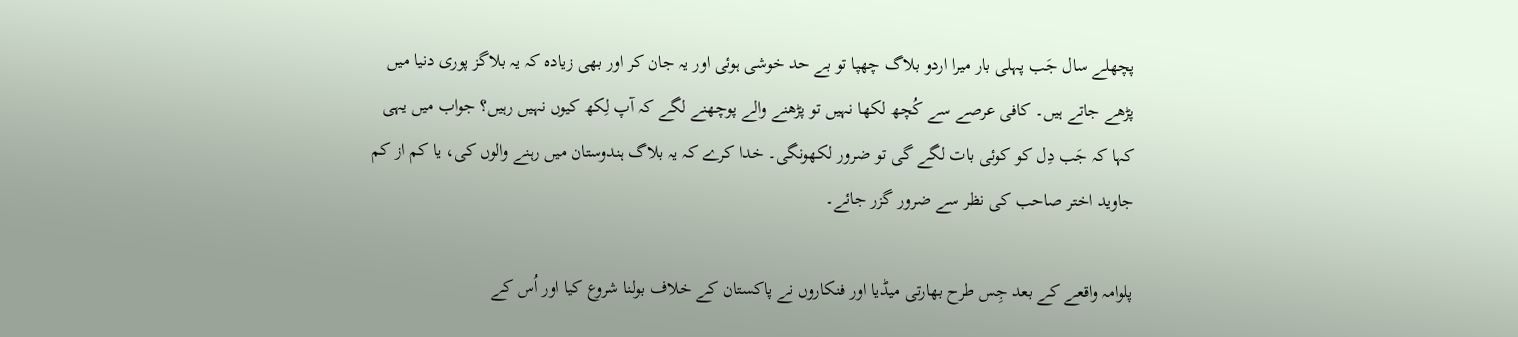پچھلے سال جَب پہلی بار میرا اردو بلاگ چھپا تو بے حد خوشی ہوئی اور یہ جان کر اور بھی زیادہ کہ یہ بلاگز پوری دنیا میں پڑھے جاتے ہیں۔ کافی عرصے سے کُچھ لکھا نہیں تو پڑھنے والے پوچھنے لگے کہ آپ لِکھ کیوں نہیں رہیں؟ جواب میں یہی کہا کہ جَب دِل کو کوئی بات لگے گی تو ضرور لکھونگی۔ خدا کرے کہ یہ بلاگ ہندوستان میں رہنے والوں کی، یا کم از کم جاوید اختر صاحب کی نظر سے ضرور گزر جائے۔

پلوامہ واقعے کے بعد جِس طرح بھارتی میڈیا اور فنکاروں نے پاکستان کے خلاف بولنا شروع کیا اور اُس کے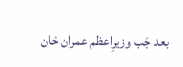بعد جَب وزیرِاعظم عمران خان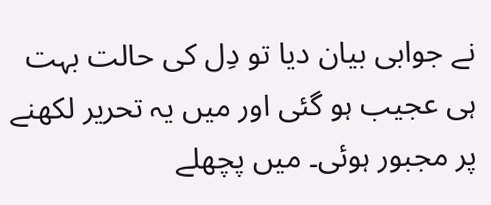نے جوابی بیان دیا تو دِل کی حالت بہت ہی عجیب ہو گئی اور میں یہ تحریر لکھنے پر مجبور ہوئی۔ میں پچھلے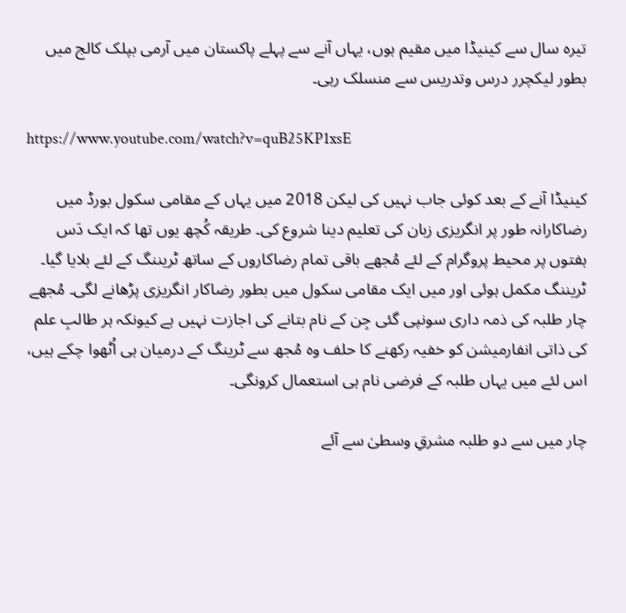تیرہ سال سے کینیڈا میں مقیم ہوں، یہاں آنے سے پہلے پاکستان میں آرمی بپلک کالج میں بطور لیکچرر درس وتدریس سے منسلک رہی۔

https://www.youtube.com/watch?v=quB25KP1xsE

کینیڈا آنے کے بعد کوئی جاب نہیں کی لیکن 2018 میں یہاں کے مقامی سکول بورڈ میں رضاکارانہ طور پر انگریزی زبان کی تعلیم دینا شروع کی۔ طریقہ کُچھ یوں تھا کہ ایک دَس ہفتوں پر محیط پروگرام کے لئے مُجھے باقی تمام رضاکاروں کے ساتھ ٹریننگ کے لئے بلایا گیا۔ ٹریننگ مکمل ہوئی اور میں ایک مقامی سکول میں بطور رضاکار انگریزی پڑھانے لگی۔ مُجھے چار طلبہ کی ذمہ داری سونپی گئی جِن کے نام بتانے کی اجازت نہیں ہے کیونکہ ہر طالبِ علم کی ذاتی انفارمیشن کو خفیہ رکھنے کا حلف وہ مُجھ سے ٹرینگ کے درمیان ہی اُٹھوا چکے ہیں، اس لئے میں یہاں طلبہ کے فرضی نام ہی استعمال کرونگی۔

چار میں سے دو طلبہ مشرقِ وسطیٰ سے آئے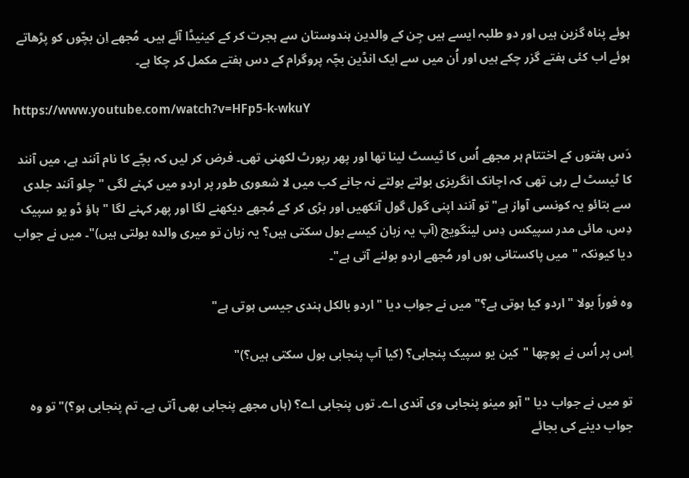ہوئے پناہ گزین ہیں اور دو طلبہ ایسے ہیں جِن کے والدین ہندوستان سے ہجرت کر کے کینیڈا آئے ہیں۔ مُجھے اِن بچّوں کو پڑھاتے ہوئے اب کئی ہفتے گزر چکے ہیں اور اُن میں سے ایک انڈین بچّہ پروگرام کے دس ہفتے مکمل کر چکا ہے۔

https://www.youtube.com/watch?v=HFp5-k-wkuY

دَس ہفتوں کے اختتام ہر مجھے اُس کا ٹیسٹ لینا تھا اور پھر رپورٹ لکھنی تھی۔ فرض کر لیں کہ بچّے کا نام آنند ہے، میں آنند کا ٹیسٹ لے رہی تھی کہ اچانک انگریزی بولتے بولتے نہ جانے کب میں لا شعوری طور پر اردو میں کہنے لگی "چلو آنند جلدی سے بتائو یہ کونسی آواز ہے" تو آنند اپنی گول گول آنکھیں اور بڑی کر کے مُجھے دیکھنے لگا اور پھر کہنے لگا "ہاؤ ڈو یو سپیک دِس، مائی مدر سپیکس دِس لینگویج (آپ یہ زبان کیسے بول سکتی ہیں؟ یہ زبان تو میری والدہ بولتی ہیں)"۔ میں نے جواب دیا کیونکہ "میں پاکستانی ہوں اور مُجھے اردو بولنے آتی ہے"۔

وہ فوراً بولا "اردو کیا ہوتی ہے؟" میں نے جواب دیا "اردو بالکل ہندی جیسی ہوتی ہے"

اِس پر اُس نے پوچھا "کین یو سپیک پنجابی؟ (کیا آپ پنجابی بول سکتی ہیں؟)"

تو میں نے جواب دیا " آہو مینو پنجابی وی آندی اے۔ توں پنجابی اے؟ (ہاں مجھے پنجابی بھی آتی ہے۔ تم پنجابی ہو؟)" تو وہ جواب دینے کی بجائے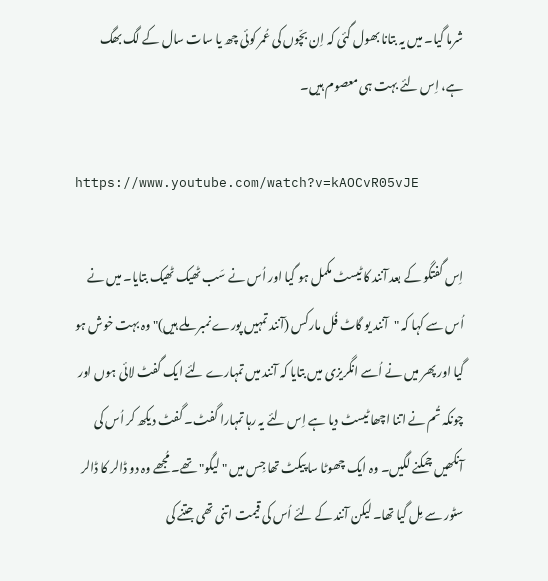شرما گیا۔ میں یہ بتانا بھول گئی کہ اِن بچّوں کی عُمر کوئی چھ یا سات سال کے لگ بھگ ہے، اِس لئے بہت ہی معصوم ہیں۔

https://www.youtube.com/watch?v=kAOCvR05vJE

اِس گفتگو کے بعد آنند کا ٹیسٹ مکمل ہو گیا اور اُس نے سَب ٹھیک ٹھیک بتایا۔ میں نے اُس سے کہا کہ "آنند یو گاٹ فُل مارکس (آنند تمہیں پورے نمبر ملے ہیں)" وہ بہت خوش ہو گیا اور پھر میں نے اُسے انگریزی میں بتایا کہ آنند میں تمہارے لئے ایک گفٹ لائی ہوں اور چونکہ تُم نے اتنا اچھا ٹیسٹ دیا ہے اِس لئے یہ رہا تمہارا گفٹ۔ گفٹ دیکھ کر اُس کی آنکھیں چمکنے لگیں۔ وہ ایک چھوٹا سا پیکٹ تھا جِس میں "لیگو" تھے۔ مُجھے وہ دو ڈالر کا ڈالر سٹور سے مِل گیا تھا۔ لیکن آنند کے لئے اُس کی قیمت اتنی تھی جتنے کی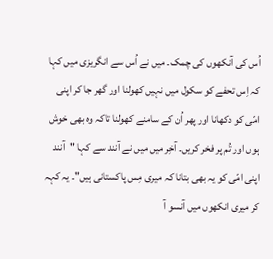اُس کی آنکھوں کی چمک۔ میں نے اُس سے انگریزی میں کہا کہ اِس تحفے کو سکول میں نہیں کھولنا اور گھر جا کر اپنی امّی کو دکھانا اور پھر اُن کے سامنے کھولنا تاکہ وہ بھی خوش ہوں اور تُم پر فخر کریں۔ آخِر میں میں نے آنند سے کہا "آنند اپنی امّی کو یہ بھی بتانا کہ میری مِس پاکستانی ہیں"۔ یہ کہہ کر میری انکھوں میں آنسو آ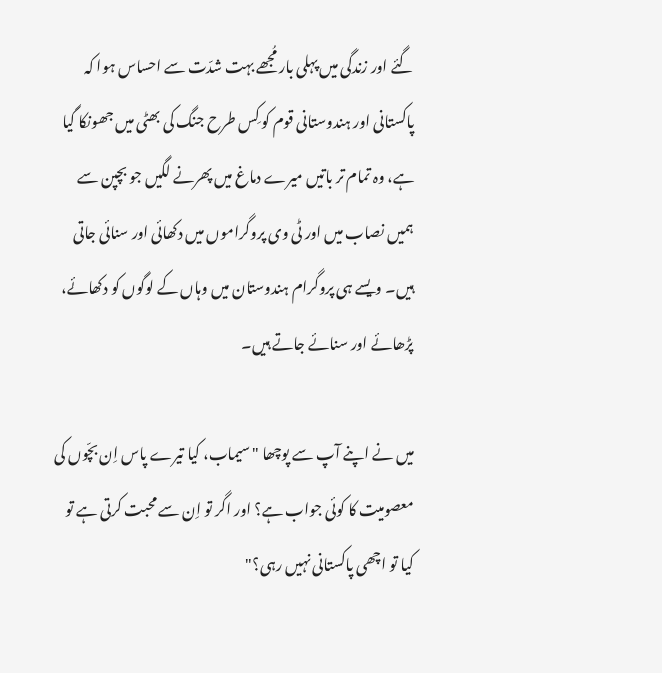گئے اور زندگی میں پہلی بار مُجھے بہت شدّت سے احساس ہوا کہ پاکستانی اور ہندوستانی قوم کو کِس طرح جنگ کی بھٹی میں جھونکا گیا ہے، وہ تمام تر باتیں میرے دماغ میں پھرنے لگیں جو بچپن سے ہمیں نصاب میں اور ٹی وی پروگراموں میں دکھائی اور سنائی جاتی ہیں۔ ویسے ہی پروگرام ہندوستان میں وہاں کے لوگوں کو دکھائے، پڑھائے اور سنائے جاتے ہیں۔

میں نے اپنے آپ سے پوچھا "سیماب، کیا تیرے پاس اِن بچّوں کی معصومیت کا کوئی جواب ہے؟ اور اگر تو اِن سے محبت کرتی ہے تو کیا تو اچھی پاکستانی نہیں رہی؟"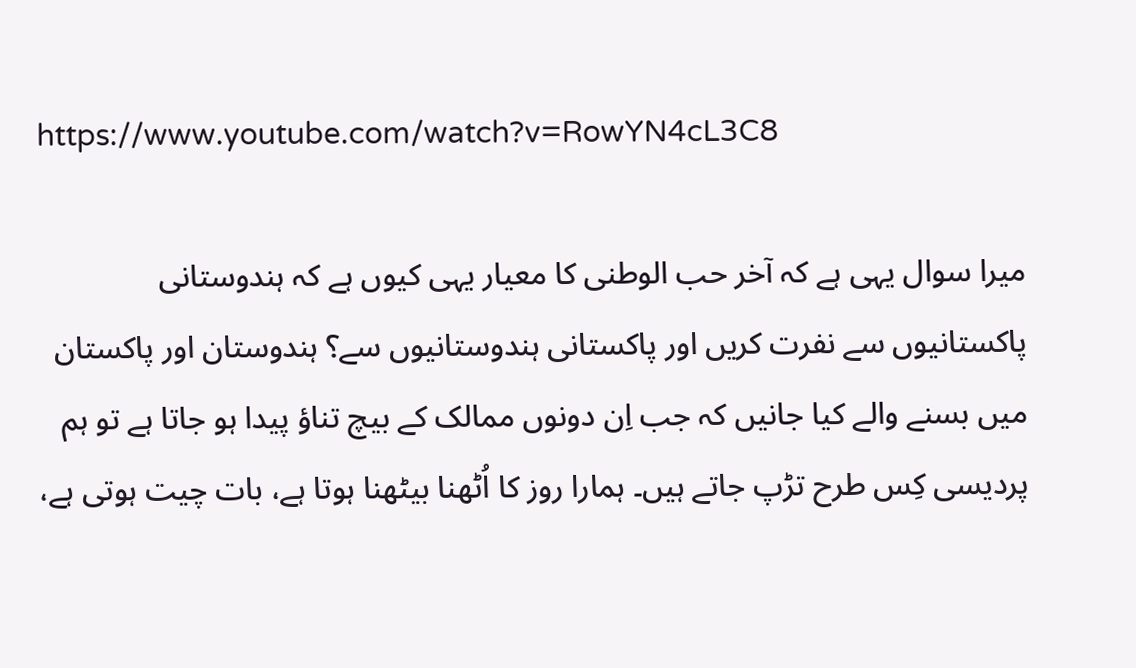https://www.youtube.com/watch?v=RowYN4cL3C8

میرا سوال یہی ہے کہ آخر حب الوطنی کا معیار یہی کیوں ہے کہ ہندوستانی پاکستانیوں سے نفرت کریں اور پاکستانی ہندوستانیوں سے؟ ہندوستان اور پاکستان میں بسنے والے کیا جانیں کہ جب اِن دونوں ممالک کے بیچ تناؤ پیدا ہو جاتا ہے تو ہم پردیسی کِس طرح تڑپ جاتے ہیں۔ ہمارا روز کا اُٹھنا بیٹھنا ہوتا ہے، بات چیت ہوتی ہے،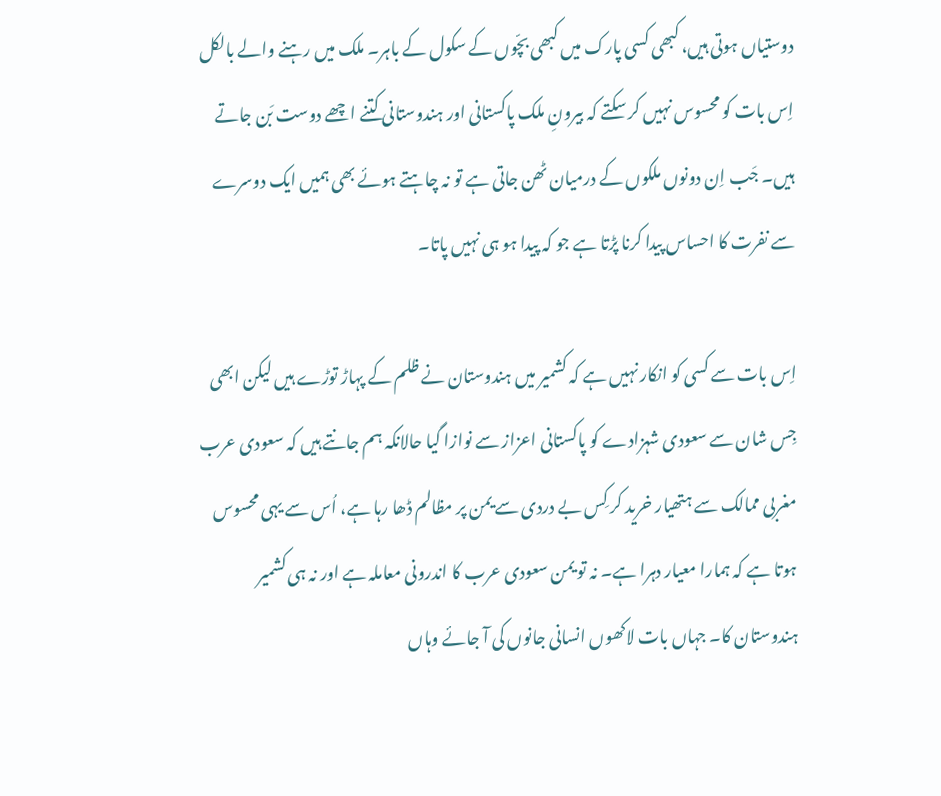دوستیاں ہوتی ہیں، کبھی کسی پارک میں کبھی بچّوں کے سکول کے باہر۔ ملک میں رہنے والے بالکل اِس بات کو محسوس نہیں کر سکتے کہ بیرونِ ملک پاکستانی اور ہندوستانی کتنے اچھے دوست بَن جاتے ہیں۔ جَب اِن دونوں ملکوں کے درمیان ٹھن جاتی ہے تو نہ چاہتے ہوئے بھی ہمیں ایک دوسرے سے نفرت کا احساس پیدا کرنا پڑتا ہے جو کہ پیدا ہو ہی نہیں پاتا۔

اِس بات سے کسی کو انکار نہیں ہے کہ کشمیر میں ہندوستان نے ظلم کے پہاڑ توڑے ہیں لیکن ابھی جِس شان سے سعودی شہزادے کو پاکستانی اعزاز سے نوازا گیا حالانکہ ہم جانتے ہیں کہ سعودی عرب مغربی ممالک سے ہتھیار خرید کر کِس بے دردی سے یمن پر مظالم ڈھا رہا ہے، اُس سے یہی محسوس ہوتا ہے کہ ہمارا معیار دہرا ہے۔ نہ تو یمن سعودی عرب کا اندرونی معاملہ ہے اور نہ ہی کشمیر ہندوستان کا۔ جہاں بات لاکھوں انسانی جانوں کی آ جائے وہاں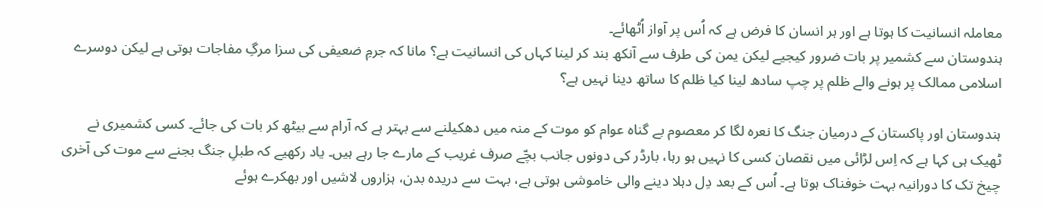معاملہ انسانیت کا ہوتا ہے اور ہر انسان کا فرض ہے کہ اُس پر آواز اُٹھائے۔
ہندوستان سے کشمیر پر بات ضرور کیجیے لیکن یمن کی طرف سے آنکھ بند کر لینا کہاں کی انسانیت ہے؟ مانا کہ جرمِ ضعیفی کی سزا مرگِ مفاجات ہوتی ہے لیکن دوسرے اسلامی ممالک پر ہونے والے ظلم پر چپ سادھ لینا کیا ظلم کا ساتھ دینا نہیں ہے؟

ہندوستان اور پاکستان کے درمیان جنگ کا نعرہ لگا کر معصوم بے گناہ عوام کو موت کے منہ میں دھکیلنے سے بہتر ہے کہ آرام سے بیٹھ کر بات کی جائے۔ کسی کشمیری نے ٹھیک ہی کہا ہے کہ اِس لڑائی میں نقصان کسی کا نہیں ہو رہا، بارڈر کی دونوں جانب بچّے صرف غریب کے مارے جا رہے ہیں۔ یاد رکھیے کہ طبلِ جنگ بجنے سے موت کی آخری چیخ تک کا دورانیہ بہت خوفناک ہوتا ہے۔ اُس کے بعد دِل دہلا دینے والی خاموشی ہوتی ہے، بہت سے دریدہ بدن، ہزاروں لاشیں اور بھکرے ہوئے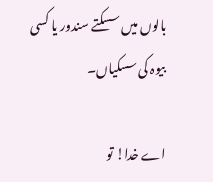بالوں میں سسکتے سندور یا کسی بیوہ کی سسکیاں۔

اے خدا! تو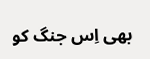بھی اِس جنگ کو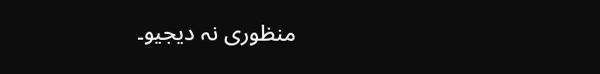منظوری نہ دیجیو۔